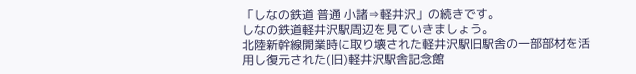「しなの鉄道 普通 小諸⇒軽井沢」の続きです。
しなの鉄道軽井沢駅周辺を見ていきましょう。
北陸新幹線開業時に取り壊された軽井沢駅旧駅舎の一部部材を活用し復元された(旧)軽井沢駅舎記念館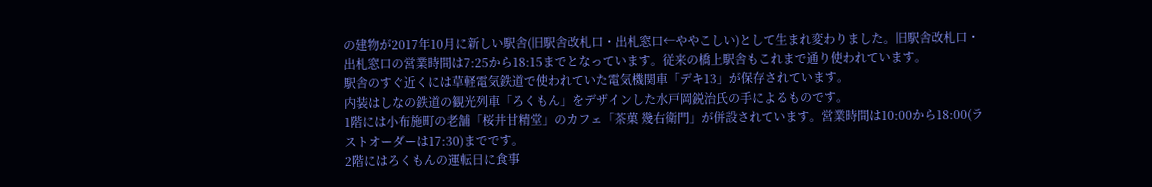の建物が2017年10月に新しい駅舎(旧駅舎改札口・出札窓口←ややこしい)として生まれ変わりました。旧駅舎改札口・出札窓口の営業時間は7:25から18:15までとなっています。従来の橋上駅舎もこれまで通り使われています。
駅舎のすぐ近くには草軽電気鉄道で使われていた電気機関車「デキ13」が保存されています。
内装はしなの鉄道の観光列車「ろくもん」をデザインした水戸岡鋭治氏の手によるものです。
1階には小布施町の老舗「桜井甘精堂」のカフェ「茶菓 幾右衛門」が併設されています。営業時間は10:00から18:00(ラストオーダーは17:30)までです。
2階にはろくもんの運転日に食事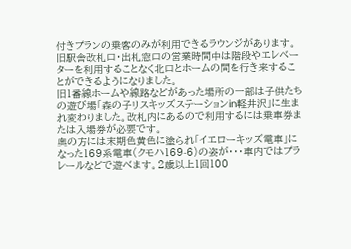付きプランの乗客のみが利用できるラウンジがあります。
旧駅舎改札口・出札窓口の営業時間中は階段やエレベーターを利用することなく北口とホームの間を行き来することができるようになりました。
旧1番線ホームや線路などがあった場所の一部は子供たちの遊び場「森の子リスキッズステーションin軽井沢」に生まれ変わりました。改札内にあるので利用するには乗車券または入場券が必要です。
奥の方には末期色黄色に塗られ「イエローキッズ電車」になった169系電車(クモハ169-6)の姿が・・・車内ではプラレールなどで遊べます。2歳以上1回100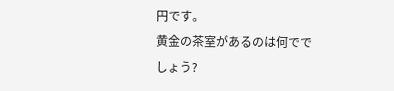円です。
黄金の茶室があるのは何ででしょう?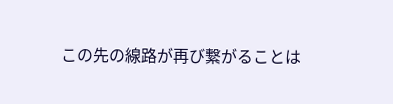この先の線路が再び繋がることは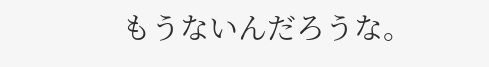もうないんだろうな。